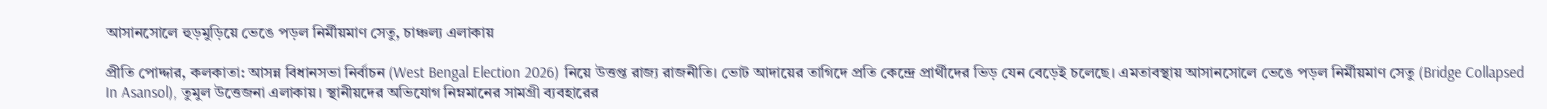আসানসোলে হুড়মুড়িয়ে ভেঙে পড়ল নির্মীয়মাণ সেতু, চাঞ্চল্য এলাকায়

প্রীতি পোদ্দার, কলকাতা: আসন্ন বিধানসভা নির্বাচন (West Bengal Election 2026) নিয়ে উত্তপ্ত রাজ্য রাজনীতি। ভোট আদায়ের তাগিদে প্রতি কেন্দ্রে প্রার্থীদের ভিড় যেন বেড়েই চলেছে। এমতাবস্থায় আসানসোলে ভেঙে পড়ল নির্মীয়মাণ সেতু (Bridge Collapsed In Asansol), তুমুল উত্তেজনা এলাকায়। স্থানীয়দের অভিযোগ নিম্নমানের সামগ্রী ব্যবহারের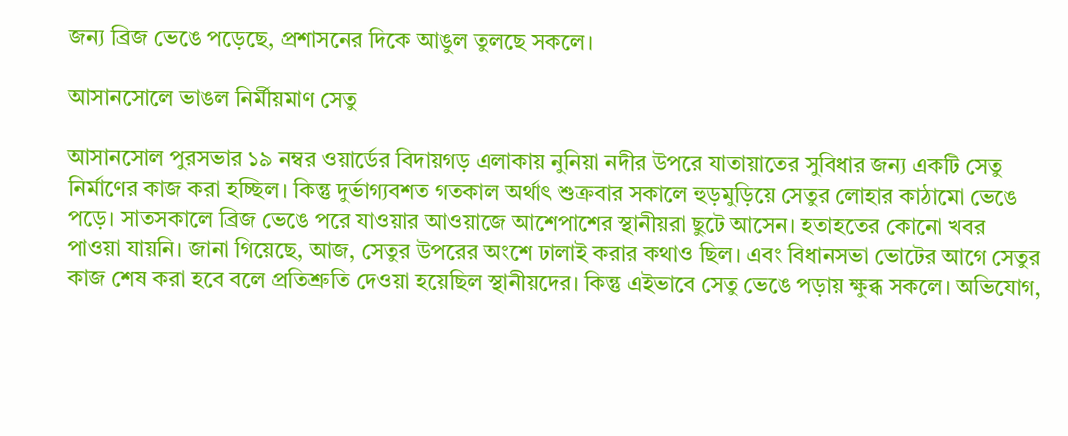জন্য ব্রিজ ভেঙে পড়েছে, প্রশাসনের দিকে আঙুল তুলছে সকলে।

আসানসোলে ভাঙল নির্মীয়মাণ সেতু

আসানসোল পুরসভার ১৯ নম্বর ওয়ার্ডের বিদায়গড় এলাকায় নুনিয়া নদীর উপরে যাতায়াতের সুবিধার জন্য একটি সেতু নির্মাণের কাজ করা হচ্ছিল। কিন্তু দুর্ভাগ্যবশত গতকাল অর্থাৎ শুক্রবার সকালে হুড়মুড়িয়ে সেতুর লোহার কাঠামো ভেঙে পড়ে। সাতসকালে ব্রিজ ভেঙে পরে যাওয়ার আওয়াজে আশেপাশের স্থানীয়রা ছুটে আসেন। হতাহতের কোনো খবর পাওয়া যায়নি। জানা গিয়েছে, আজ, সেতুর উপরের অংশে ঢালাই করার কথাও ছিল। এবং বিধানসভা ভোটের আগে সেতুর কাজ শেষ করা হবে বলে প্রতিশ্রুতি দেওয়া হয়েছিল স্থানীয়দের। কিন্তু এইভাবে সেতু ভেঙে পড়ায় ক্ষুব্ধ সকলে। অভিযোগ,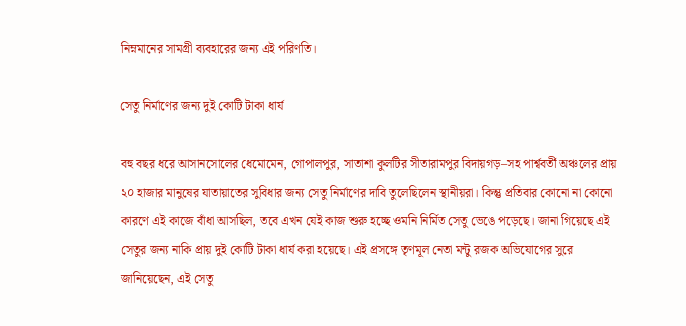নিম্নমানের সামগ্রী ব্যবহারের জন্য এই পরিণতি।

সেতু নির্মাণের জন্য দুই কোটি টাকা ধার্য

বহু বছর ধরে আসানসোলের ধেমোমেন, গোপালপুর, সাতাশা কুলটির সীতারামপুর বিদায়গড়–সহ পার্শ্ববর্তী অঞ্চলের প্রায় ২০ হাজার মানুষের যাতায়াতের সুবিধার জন্য সেতু নির্মাণের দাবি তুলেছিলেন স্থানীয়রা। কিন্তু প্রতিবার কোনো না কোনো কারণে এই কাজে বাঁধা আসছিল, তবে এখন যেই কাজ শুরু হচ্ছে ওমনি নির্মিত সেতু ভেঙে পড়েছে। জানা গিয়েছে এই সেতুর জন্য নাকি প্রায় দুই কোটি টাকা ধার্য করা হয়েছে। এই প্রসঙ্গে তৃণমূল নেতা মন্টু রজক অভিযোগের সুরে জানিয়েছেন, এই সেতু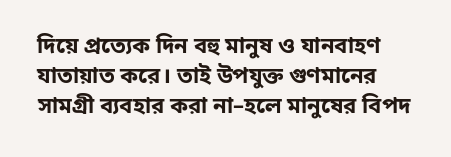দিয়ে প্রত্যেক দিন বহু মানুষ ও যানবাহণ যাতায়াত করে। তাই উপযুক্ত গুণমানের সামগ্রী ব্যবহার করা না–হলে মানুষের বিপদ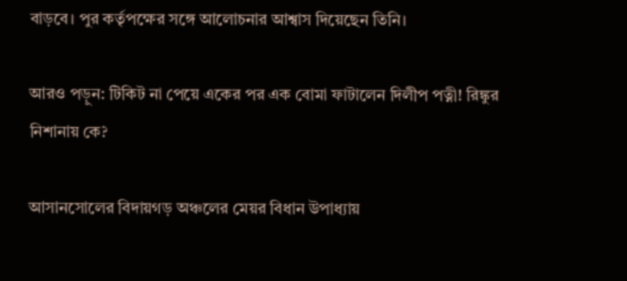বাড়বে। পুর কর্তৃপক্ষের সঙ্গে আলোচনার আশ্বাস দিয়েছেন তিনি।

আরও পড়ুন: টিকিট না পেয়ে একের পর এক বোমা ফাটালেন দিলীপ পত্নী! রিঙ্কুর নিশানায় কে?

আসানসোলের বিদায়গড় অঞ্চলের মেয়র বিধান উপাধ্যায়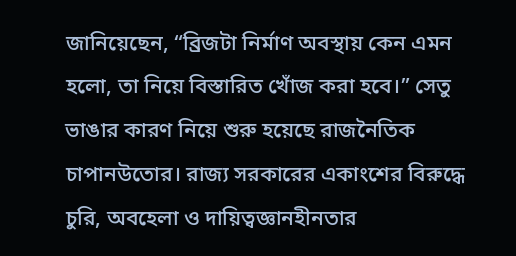জানিয়েছেন, “ব্রিজটা নির্মাণ অবস্থায় কেন এমন হলো, তা নিয়ে বিস্তারিত খোঁজ করা হবে।” সেতু ভাঙার কারণ নিয়ে শুরু হয়েছে রাজনৈতিক চাপানউতোর। রাজ্য সরকারের একাংশের বিরুদ্ধে চুরি, অবহেলা ও দায়িত্বজ্ঞানহীনতার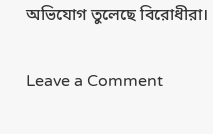অভিযোগ তুলেছে বিরোধীরা।

Leave a Comment